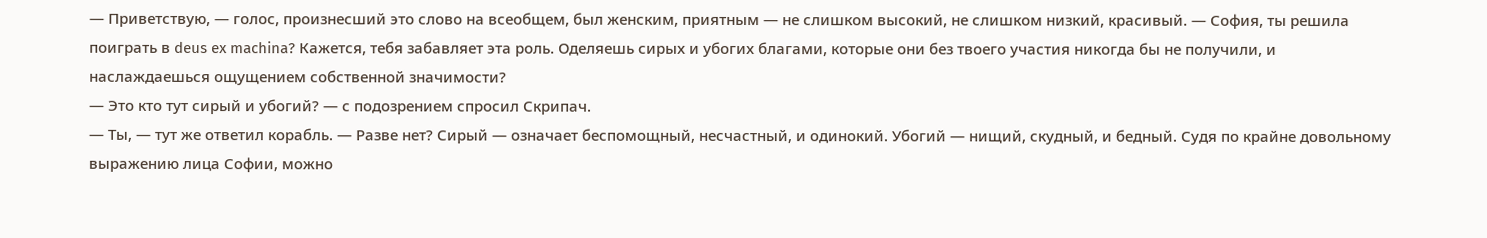— Приветствую, — голос, произнесший это слово на всеобщем, был женским, приятным — не слишком высокий, не слишком низкий, красивый. — София, ты решила поиграть в deus ex machina? Кажется, тебя забавляет эта роль. Оделяешь сирых и убогих благами, которые они без твоего участия никогда бы не получили, и наслаждаешься ощущением собственной значимости?
— Это кто тут сирый и убогий? — с подозрением спросил Скрипач.
— Ты, — тут же ответил корабль. — Разве нет? Сирый — означает беспомощный, несчастный, и одинокий. Убогий — нищий, скудный, и бедный. Судя по крайне довольному выражению лица Софии, можно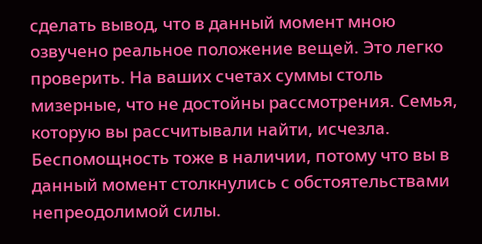сделать вывод, что в данный момент мною озвучено реальное положение вещей. Это легко проверить. На ваших счетах суммы столь мизерные, что не достойны рассмотрения. Семья, которую вы рассчитывали найти, исчезла. Беспомощность тоже в наличии, потому что вы в данный момент столкнулись с обстоятельствами непреодолимой силы.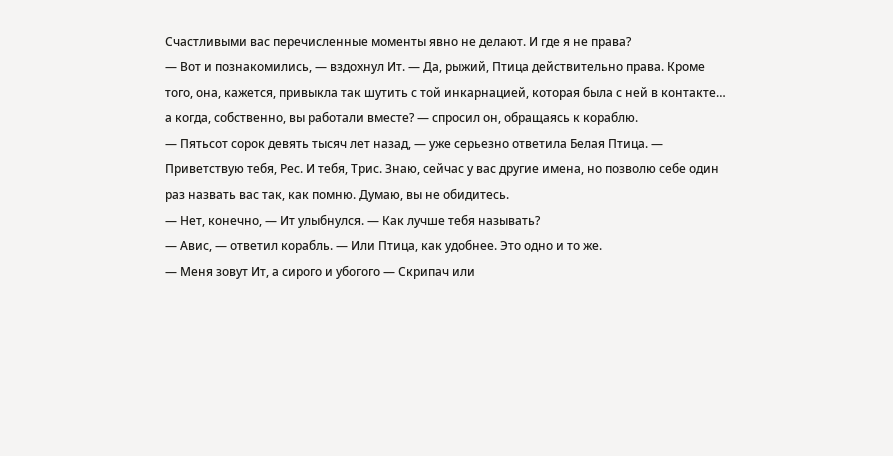Счастливыми вас перечисленные моменты явно не делают. И где я не права?
— Вот и познакомились, — вздохнул Ит. — Да, рыжий, Птица действительно права. Кроме того, она, кажется, привыкла так шутить с той инкарнацией, которая была с ней в контакте… а когда, собственно, вы работали вместе? — спросил он, обращаясь к кораблю.
— Пятьсот сорок девять тысяч лет назад, — уже серьезно ответила Белая Птица. — Приветствую тебя, Рес. И тебя, Трис. Знаю, сейчас у вас другие имена, но позволю себе один раз назвать вас так, как помню. Думаю, вы не обидитесь.
— Нет, конечно, — Ит улыбнулся. — Как лучше тебя называть?
— Авис, — ответил корабль. — Или Птица, как удобнее. Это одно и то же.
— Меня зовут Ит, а сирого и убогого — Скрипач или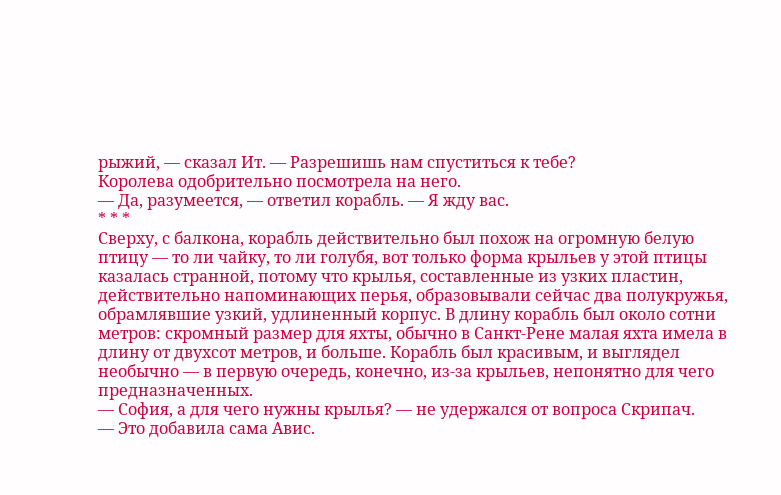рыжий, — сказал Ит. — Разрешишь нам спуститься к тебе?
Королева одобрительно посмотрела на него.
— Да, разумеется, — ответил корабль. — Я жду вас.
* * *
Сверху, с балкона, корабль действительно был похож на огромную белую птицу — то ли чайку, то ли голубя, вот только форма крыльев у этой птицы казалась странной, потому что крылья, составленные из узких пластин, действительно напоминающих перья, образовывали сейчас два полукружья, обрамлявшие узкий, удлиненный корпус. В длину корабль был около сотни метров: скромный размер для яхты, обычно в Санкт-Рене малая яхта имела в длину от двухсот метров, и больше. Корабль был красивым, и выглядел необычно — в первую очередь, конечно, из-за крыльев, непонятно для чего предназначенных.
— София, а для чего нужны крылья? — не удержался от вопроса Скрипач.
— Это добавила сама Авис.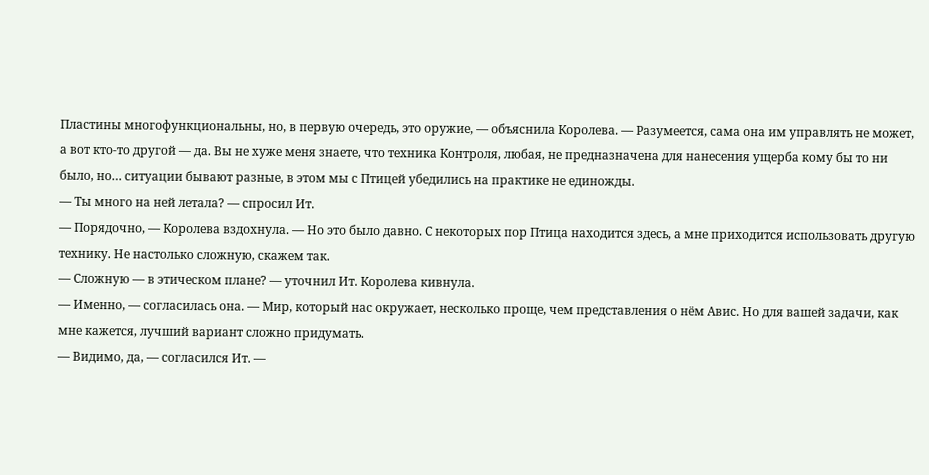Пластины многофункциональны, но, в первую очередь, это оружие, — объяснила Королева. — Разумеется, сама она им управлять не может, а вот кто-то другой — да. Вы не хуже меня знаете, что техника Контроля, любая, не предназначена для нанесения ущерба кому бы то ни было, но… ситуации бывают разные, в этом мы с Птицей убедились на практике не единожды.
— Ты много на ней летала? — спросил Ит.
— Порядочно, — Королева вздохнула. — Но это было давно. С некоторых пор Птица находится здесь, а мне приходится использовать другую технику. Не настолько сложную, скажем так.
— Сложную — в этическом плане? — уточнил Ит. Королева кивнула.
— Именно, — согласилась она. — Мир, который нас окружает, несколько проще, чем представления о нём Авис. Но для вашей задачи, как мне кажется, лучший вариант сложно придумать.
— Видимо, да, — согласился Ит. —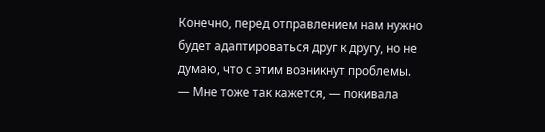Конечно, перед отправлением нам нужно будет адаптироваться друг к другу, но не думаю, что с этим возникнут проблемы.
— Мне тоже так кажется, — покивала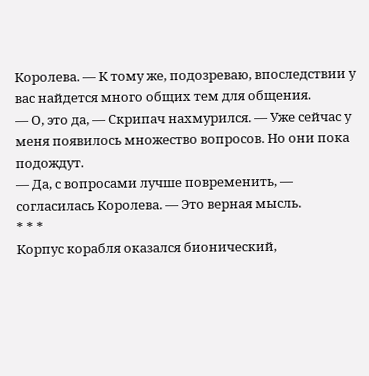Королева. — К тому же, подозреваю, впоследствии у вас найдется много общих тем для общения.
— О, это да, — Скрипач нахмурился. — Уже сейчас у меня появилось множество вопросов. Но они пока подождут.
— Да, с вопросами лучше повременить, — согласилась Королева. — Это верная мысль.
* * *
Корпус корабля оказался бионический,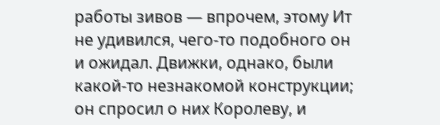работы зивов — впрочем, этому Ит не удивился, чего-то подобного он и ожидал. Движки, однако, были какой-то незнакомой конструкции; он спросил о них Королеву, и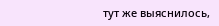тут же выяснилось,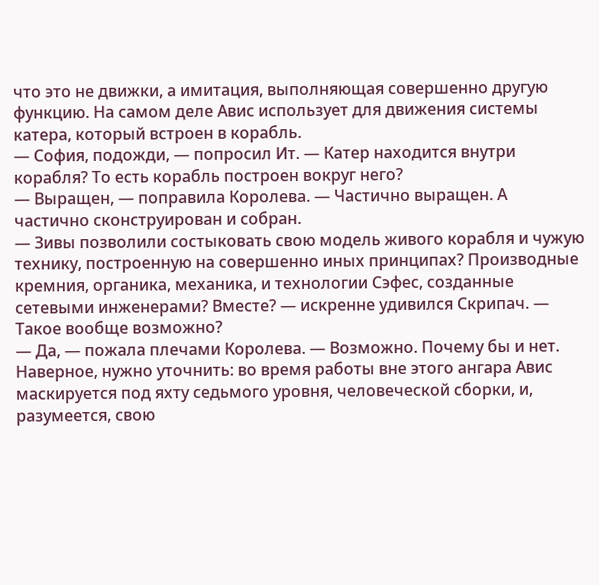что это не движки, а имитация, выполняющая совершенно другую функцию. На самом деле Авис использует для движения системы катера, который встроен в корабль.
— София, подожди, — попросил Ит. — Катер находится внутри корабля? То есть корабль построен вокруг него?
— Выращен, — поправила Королева. — Частично выращен. А частично сконструирован и собран.
— Зивы позволили состыковать свою модель живого корабля и чужую технику, построенную на совершенно иных принципах? Производные кремния, органика, механика, и технологии Сэфес, созданные сетевыми инженерами? Вместе? — искренне удивился Скрипач. — Такое вообще возможно?
— Да, — пожала плечами Королева. — Возможно. Почему бы и нет. Наверное, нужно уточнить: во время работы вне этого ангара Авис маскируется под яхту седьмого уровня, человеческой сборки, и, разумеется, свою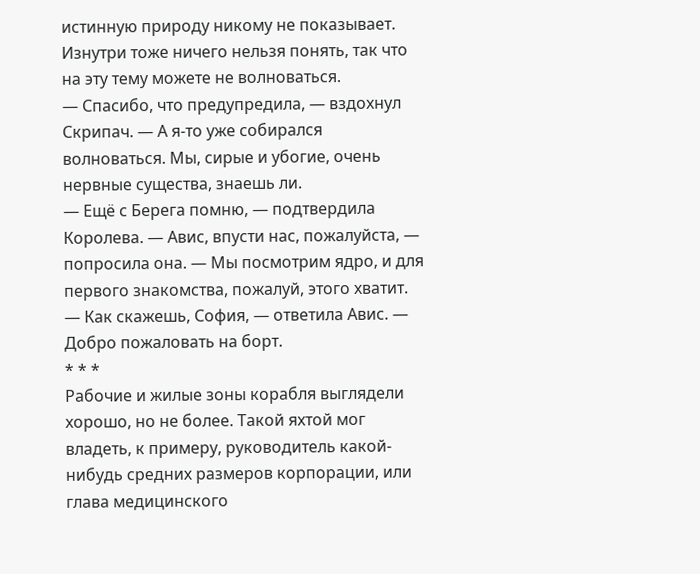истинную природу никому не показывает. Изнутри тоже ничего нельзя понять, так что на эту тему можете не волноваться.
— Спасибо, что предупредила, — вздохнул Скрипач. — А я-то уже собирался волноваться. Мы, сирые и убогие, очень нервные существа, знаешь ли.
— Ещё с Берега помню, — подтвердила Королева. — Авис, впусти нас, пожалуйста, — попросила она. — Мы посмотрим ядро, и для первого знакомства, пожалуй, этого хватит.
— Как скажешь, София, — ответила Авис. — Добро пожаловать на борт.
* * *
Рабочие и жилые зоны корабля выглядели хорошо, но не более. Такой яхтой мог владеть, к примеру, руководитель какой-нибудь средних размеров корпорации, или глава медицинского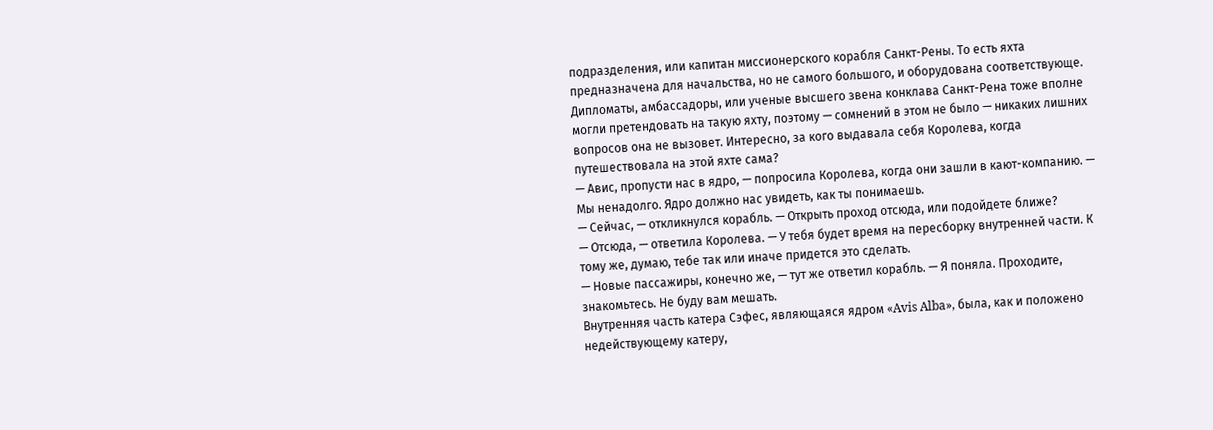подразделения, или капитан миссионерского корабля Санкт-Рены. То есть яхта предназначена для начальства, но не самого большого, и оборудована соответствующе. Дипломаты, амбассадоры, или ученые высшего звена конклава Санкт-Рена тоже вполне могли претендовать на такую яхту, поэтому — сомнений в этом не было — никаких лишних вопросов она не вызовет. Интересно, за кого выдавала себя Королева, когда путешествовала на этой яхте сама?
— Авис, пропусти нас в ядро, — попросила Королева, когда они зашли в кают-компанию. — Мы ненадолго. Ядро должно нас увидеть, как ты понимаешь.
— Сейчас, — откликнулся корабль. — Открыть проход отсюда, или подойдете ближе?
— Отсюда, — ответила Королева. — У тебя будет время на пересборку внутренней части. К тому же, думаю, тебе так или иначе придется это сделать.
— Новые пассажиры, конечно же, — тут же ответил корабль. — Я поняла. Проходите, знакомьтесь. Не буду вам мешать.
Внутренняя часть катера Сэфес, являющаяся ядром «Avis Alba», была, как и положено недействующему катеру,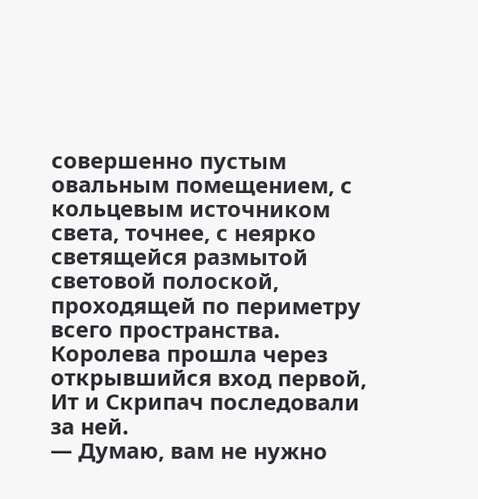совершенно пустым овальным помещением, с кольцевым источником света, точнее, с неярко светящейся размытой световой полоской, проходящей по периметру всего пространства. Королева прошла через открывшийся вход первой, Ит и Скрипач последовали за ней.
— Думаю, вам не нужно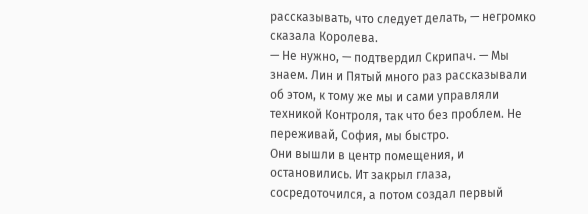рассказывать, что следует делать, — негромко сказала Королева.
— Не нужно, — подтвердил Скрипач. — Мы знаем. Лин и Пятый много раз рассказывали об этом, к тому же мы и сами управляли техникой Контроля, так что без проблем. Не переживай, София, мы быстро.
Они вышли в центр помещения, и остановились. Ит закрыл глаза, сосредоточился, а потом создал первый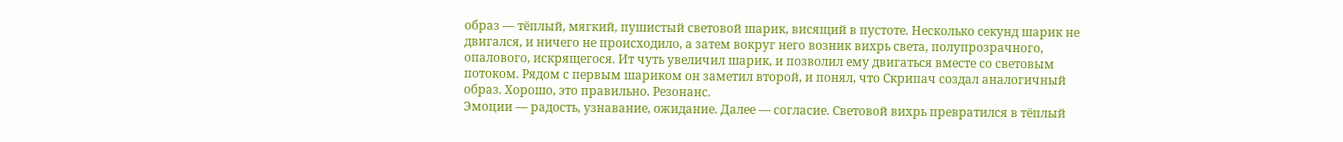образ — тёплый, мягкий, пушистый световой шарик, висящий в пустоте. Несколько секунд шарик не двигался, и ничего не происходило, а затем вокруг него возник вихрь света, полупрозрачного, опалового, искрящегося. Ит чуть увеличил шарик, и позволил ему двигаться вместе со световым потоком. Рядом с первым шариком он заметил второй, и понял, что Скрипач создал аналогичный образ. Хорошо, это правильно. Резонанс.
Эмоции — радость, узнавание, ожидание. Далее — согласие. Световой вихрь превратился в тёплый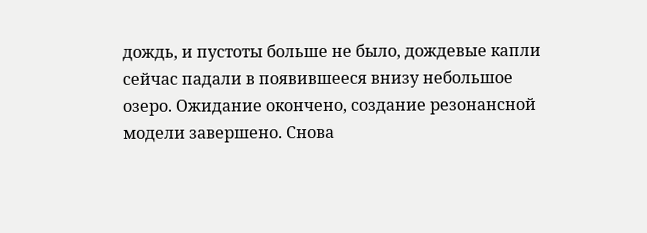дождь, и пустоты больше не было, дождевые капли сейчас падали в появившееся внизу небольшое озеро. Ожидание окончено, создание резонансной модели завершено. Снова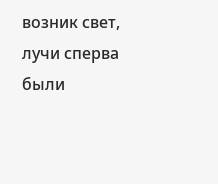возник свет, лучи сперва были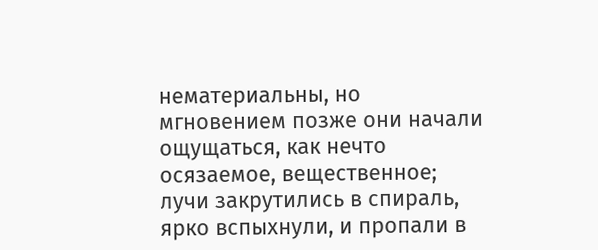нематериальны, но мгновением позже они начали ощущаться, как нечто осязаемое, вещественное; лучи закрутились в спираль, ярко вспыхнули, и пропали в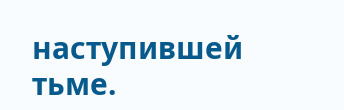наступившей тьме.